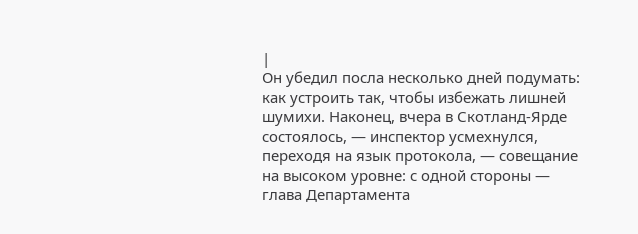|
Он убедил посла несколько дней подумать: как устроить так, чтобы избежать лишней шумихи. Наконец, вчера в Скотланд-Ярде состоялось, — инспектор усмехнулся, переходя на язык протокола, — совещание на высоком уровне: с одной стороны — глава Департамента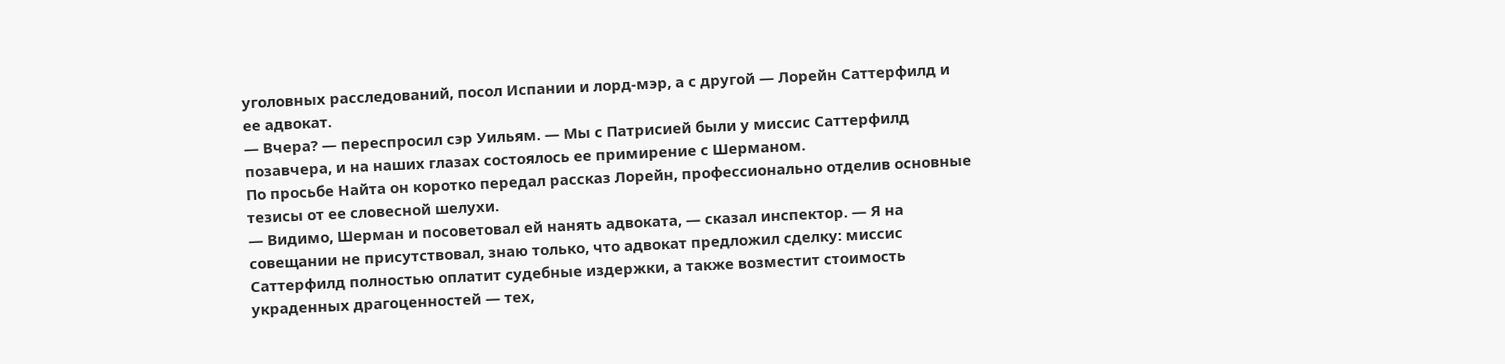уголовных расследований, посол Испании и лорд-мэр, а с другой — Лорейн Саттерфилд и ее адвокат.
— Вчера? — переспросил сэр Уильям. — Мы с Патрисией были у миссис Саттерфилд позавчера, и на наших глазах состоялось ее примирение с Шерманом.
По просьбе Найта он коротко передал рассказ Лорейн, профессионально отделив основные тезисы от ее словесной шелухи.
— Видимо, Шерман и посоветовал ей нанять адвоката, — сказал инспектор. — Я на совещании не присутствовал, знаю только, что адвокат предложил сделку: миссис Саттерфилд полностью оплатит судебные издержки, а также возместит стоимость украденных драгоценностей — тех,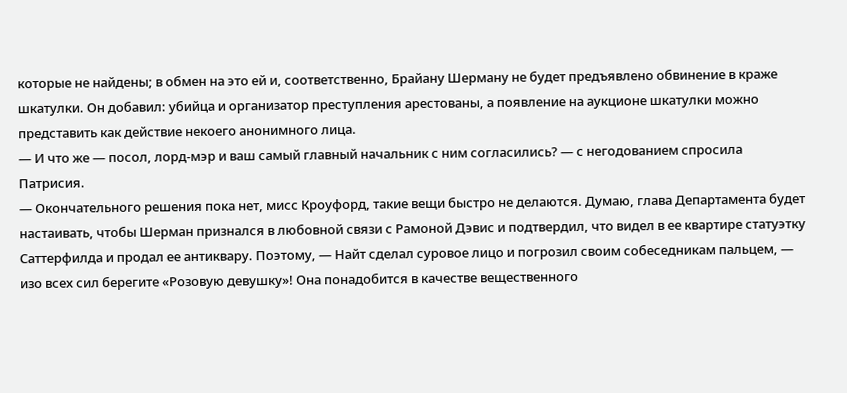которые не найдены; в обмен на это ей и, соответственно, Брайану Шерману не будет предъявлено обвинение в краже шкатулки. Он добавил: убийца и организатор преступления арестованы, а появление на аукционе шкатулки можно представить как действие некоего анонимного лица.
— И что же — посол, лорд-мэр и ваш самый главный начальник с ним согласились? — с негодованием спросила Патрисия.
— Окончательного решения пока нет, мисс Кроуфорд, такие вещи быстро не делаются. Думаю, глава Департамента будет настаивать, чтобы Шерман признался в любовной связи с Рамоной Дэвис и подтвердил, что видел в ее квартире статуэтку Саттерфилда и продал ее антиквару. Поэтому, — Найт сделал суровое лицо и погрозил своим собеседникам пальцем, — изо всех сил берегите «Розовую девушку»! Она понадобится в качестве вещественного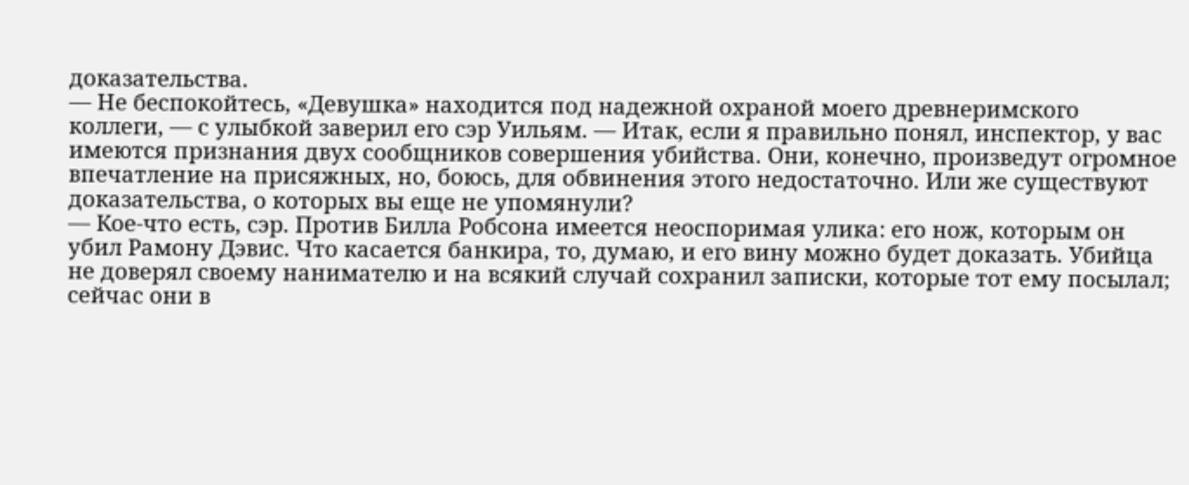доказательства.
— Не беспокойтесь, «Девушка» находится под надежной охраной моего древнеримского коллеги, — с улыбкой заверил его сэр Уильям. — Итак, если я правильно понял, инспектор, у вас имеются признания двух сообщников совершения убийства. Они, конечно, произведут огромное впечатление на присяжных, но, боюсь, для обвинения этого недостаточно. Или же существуют доказательства, о которых вы еще не упомянули?
— Кое-что есть, сэр. Против Билла Робсона имеется неоспоримая улика: его нож, которым он убил Рамону Дэвис. Что касается банкира, то, думаю, и его вину можно будет доказать. Убийца не доверял своему нанимателю и на всякий случай сохранил записки, которые тот ему посылал; сейчас они в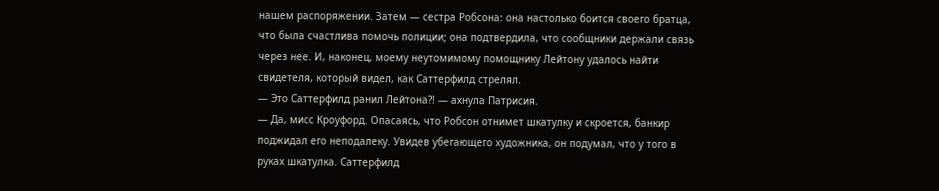нашем распоряжении. Затем — сестра Робсона: она настолько боится своего братца, что была счастлива помочь полиции; она подтвердила, что сообщники держали связь через нее. И, наконец, моему неутомимому помощнику Лейтону удалось найти свидетеля, который видел, как Саттерфилд стрелял.
— Это Саттерфилд ранил Лейтона?! — ахнула Патрисия.
— Да, мисс Кроуфорд. Опасаясь, что Робсон отнимет шкатулку и скроется, банкир поджидал его неподалеку. Увидев убегающего художника, он подумал, что у того в руках шкатулка. Саттерфилд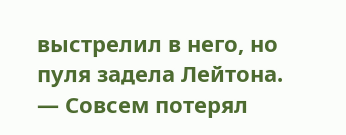выстрелил в него, но пуля задела Лейтона.
— Совсем потерял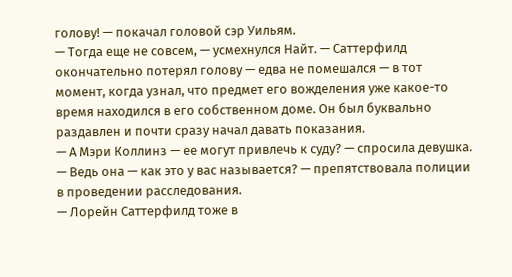голову! — покачал головой сэр Уильям.
— Тогда еще не совсем, — усмехнулся Найт. — Саттерфилд окончательно потерял голову — едва не помешался — в тот момент, когда узнал, что предмет его вожделения уже какое-то время находился в его собственном доме. Он был буквально раздавлен и почти сразу начал давать показания.
— А Мэри Коллинз — ее могут привлечь к суду? — спросила девушка. — Ведь она — как это у вас называется? — препятствовала полиции в проведении расследования.
— Лорейн Саттерфилд тоже в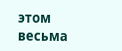этом весьма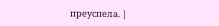преуспела. |